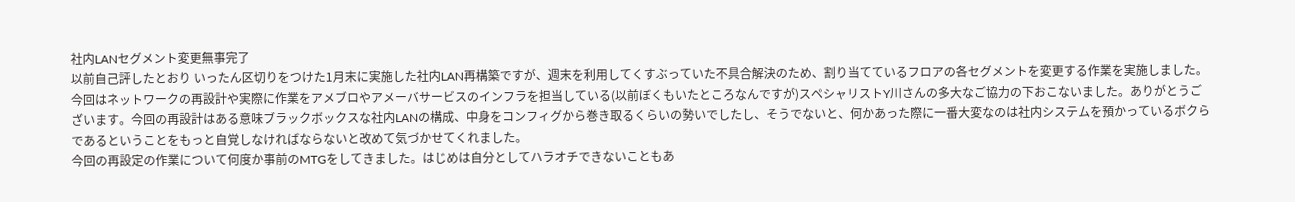社内LANセグメント変更無事完了
以前自己評したとおり いったん区切りをつけた1月末に実施した社内LAN再構築ですが、週末を利用してくすぶっていた不具合解決のため、割り当てているフロアの各セグメントを変更する作業を実施しました。
今回はネットワークの再設計や実際に作業をアメブロやアメーバサービスのインフラを担当している(以前ぼくもいたところなんですが)スペシャリストY川さんの多大なご協力の下おこないました。ありがとうございます。今回の再設計はある意味ブラックボックスな社内LANの構成、中身をコンフィグから巻き取るくらいの勢いでしたし、そうでないと、何かあった際に一番大変なのは社内システムを預かっているボクらであるということをもっと自覚しなければならないと改めて気づかせてくれました。
今回の再設定の作業について何度か事前のMTGをしてきました。はじめは自分としてハラオチできないこともあ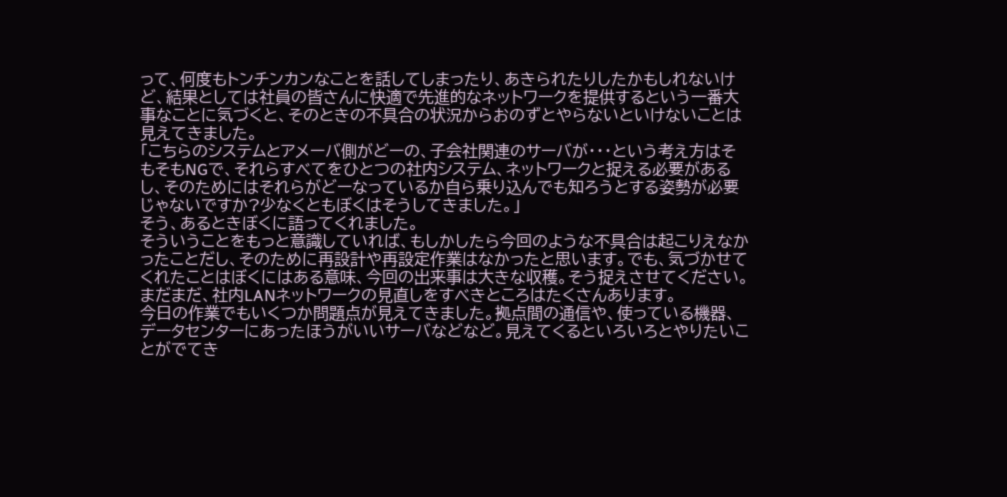って、何度もトンチンカンなことを話してしまったり、あきられたりしたかもしれないけど、結果としては社員の皆さんに快適で先進的なネットワークを提供するという一番大事なことに気づくと、そのときの不具合の状況からおのずとやらないといけないことは見えてきました。
「こちらのシステムとアメーバ側がどーの、子会社関連のサーバが・・・という考え方はそもそもNGで、それらすべてをひとつの社内システム、ネットワークと捉える必要があるし、そのためにはそれらがどーなっているか自ら乗り込んでも知ろうとする姿勢が必要じゃないですか?少なくともぼくはそうしてきました。」
そう、あるときぼくに語ってくれました。
そういうことをもっと意識していれば、もしかしたら今回のような不具合は起こりえなかったことだし、そのために再設計や再設定作業はなかったと思います。でも、気づかせてくれたことはぼくにはある意味、今回の出来事は大きな収穫。そう捉えさせてください。
まだまだ、社内LANネットワークの見直しをすべきところはたくさんあります。
今日の作業でもいくつか問題点が見えてきました。拠点間の通信や、使っている機器、データセンターにあったほうがいいサーバなどなど。見えてくるといろいろとやりたいことがでてき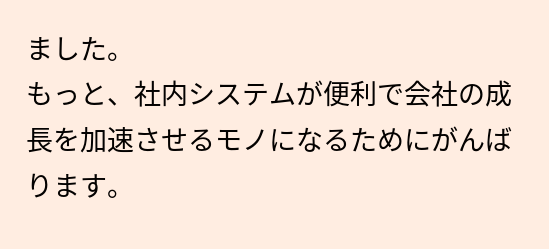ました。
もっと、社内システムが便利で会社の成長を加速させるモノになるためにがんばります。